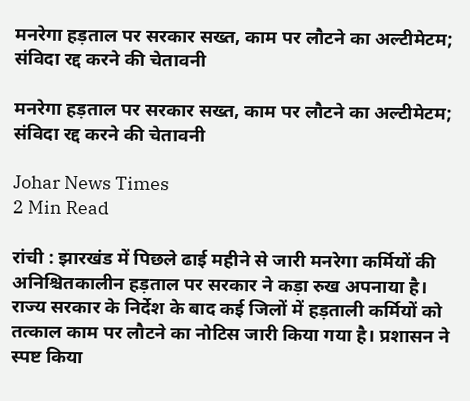मनरेगा हड़ताल पर सरकार सख्त, काम पर लौटने का अल्टीमेटम; संविदा रद्द करने की चेतावनी

मनरेगा हड़ताल पर सरकार सख्त, काम पर लौटने का अल्टीमेटम; संविदा रद्द करने की चेतावनी

Johar News Times
2 Min Read

रांची : झारखंड में पिछले ढाई महीने से जारी मनरेगा कर्मियों की अनिश्चितकालीन हड़ताल पर सरकार ने कड़ा रुख अपनाया है। राज्य सरकार के निर्देश के बाद कई जिलों में हड़ताली कर्मियों को तत्काल काम पर लौटने का नोटिस जारी किया गया है। प्रशासन ने स्पष्ट किया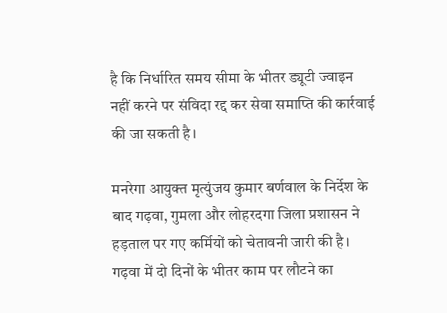है कि निर्धारित समय सीमा के भीतर ड्यूटी ज्वाइन नहीं करने पर संविदा रद्द कर सेवा समाप्ति की कार्रवाई की जा सकती है।

मनरेगा आयुक्त मृत्युंजय कुमार बर्णवाल के निर्देश के बाद गढ़वा, गुमला और लोहरदगा जिला प्रशासन ने हड़ताल पर गए कर्मियों को चेतावनी जारी की है। गढ़वा में दो दिनों के भीतर काम पर लौटने का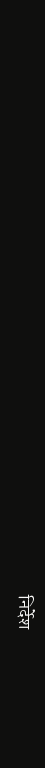निर्देश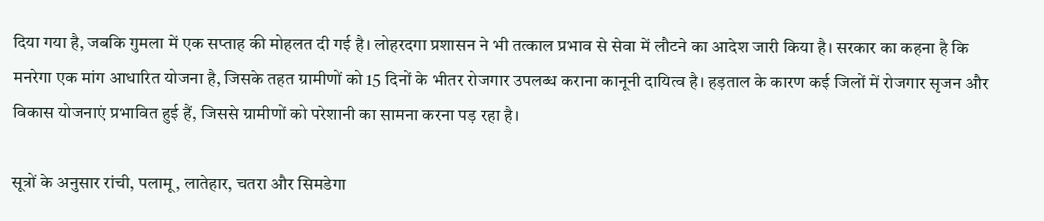दिया गया है, जबकि गुमला में एक सप्ताह की मोहलत दी गई है। लोहरदगा प्रशासन ने भी तत्काल प्रभाव से सेवा में लौटने का आदेश जारी किया है। सरकार का कहना है कि मनरेगा एक मांग आधारित योजना है, जिसके तहत ग्रामीणों को 15 दिनों के भीतर रोजगार उपलब्ध कराना कानूनी दायित्व है। हड़ताल के कारण कई जिलों में रोजगार सृजन और विकास योजनाएं प्रभावित हुई हैं, जिससे ग्रामीणों को परेशानी का सामना करना पड़ रहा है।

सूत्रों के अनुसार रांची, पलामू, लातेहार, चतरा और सिमडेगा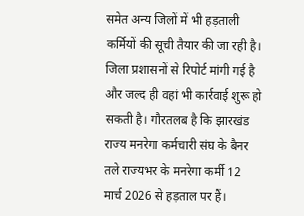समेत अन्य जिलों में भी हड़ताली कर्मियों की सूची तैयार की जा रही है। जिला प्रशासनों से रिपोर्ट मांगी गई है और जल्द ही वहां भी कार्रवाई शुरू हो सकती है। गौरतलब है कि झारखंड राज्य मनरेगा कर्मचारी संघ के बैनर तले राज्यभर के मनरेगा कर्मी 12 मार्च 2026 से हड़ताल पर हैं।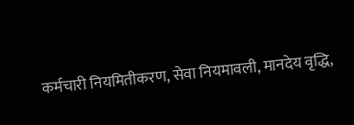कर्मचारी नियमितीकरण, सेवा नियमावली, मानदेय वृद्धि,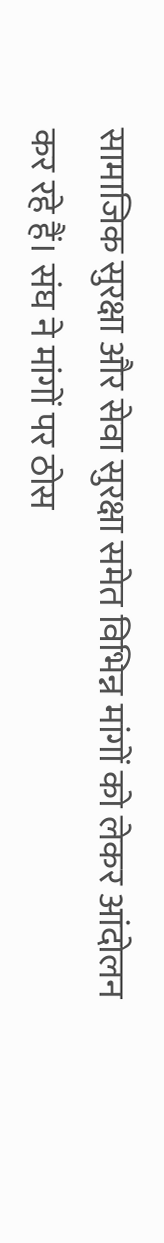सामाजिक सुरक्षा और सेवा सुरक्षा समेत विभिन्न मांगों को लेकर आंदोलन कर रहे हैं। संघ ने मांगों पर ठोस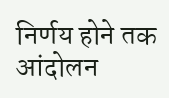निर्णय होने तक आंदोलन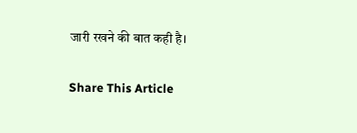जारी रखने की बात कही है।

Share This Article